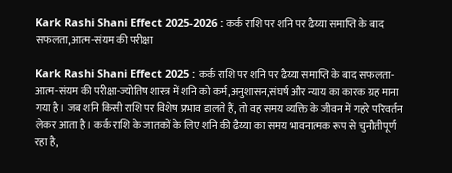Kark Rashi Shani Effect 2025-2026 : कर्क राशि पर शनि पर ढैय्या समाप्ति के बाद सफलता,आत्म-संयम की परीक्षा

Kark Rashi Shani Effect 2025 : कर्क राशि पर शनि पर ढैय्या समाप्ति के बाद सफलता-आत्म-संयम की परीक्षा-ज्योतिष शास्त्र में शनि को कर्म,अनुशासन,संघर्ष और न्याय का कारक ग्रह माना गया है। जब शनि किसी राशि पर विशेष प्रभाव डालते हैं, तो वह समय व्यक्ति के जीवन में गहरे परिवर्तन लेकर आता है। कर्क राशि के जातकों के लिए शनि की ढैय्या का समय भावनात्मक रूप से चुनौतीपूर्ण रहा है,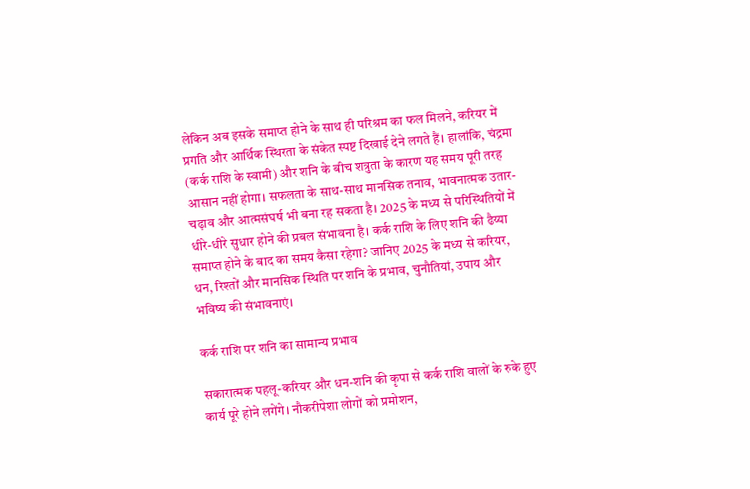लेकिन अब इसके समाप्त होने के साथ ही परिश्रम का फल मिलने, करियर में प्रगति और आर्थिक स्थिरता के संकेत स्पष्ट दिखाई देने लगते हैं। हालांकि, चंद्रमा (कर्क राशि के स्वामी) और शनि के बीच शत्रुता के कारण यह समय पूरी तरह आसान नहीं होगा। सफलता के साथ-साथ मानसिक तनाव, भावनात्मक उतार-चढ़ाव और आत्मसंघर्ष भी बना रह सकता है। 2025 के मध्य से परिस्थितियों में धीरे-धीरे सुधार होने की प्रबल संभावना है। कर्क राशि के लिए शनि की ढैय्या समाप्त होने के बाद का समय कैसा रहेगा? जानिए 2025 के मध्य से करियर, धन, रिश्तों और मानसिक स्थिति पर शनि के प्रभाव, चुनौतियां, उपाय और भविष्य की संभावनाएं।

कर्क राशि पर शनि का सामान्य प्रभाव

सकारात्मक पहलू-करियर और धन-शनि की कृपा से कर्क राशि वालों के रुके हुए कार्य पूरे होने लगेंगे। नौकरीपेशा लोगों को प्रमोशन,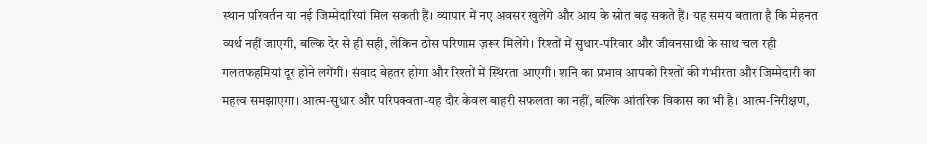स्थान परिवर्तन या नई जिम्मेदारियां मिल सकती हैं। व्यापार में नए अवसर खुलेंगे और आय के स्रोत बढ़ सकते हैं। यह समय बताता है कि मेहनत व्यर्थ नहीं जाएगी, बल्कि देर से ही सही, लेकिन ठोस परिणाम ज़रूर मिलेंगे। रिश्तों में सुधार-परिवार और जीवनसाथी के साथ चल रही गलतफहमियां दूर होने लगेंगी। संवाद बेहतर होगा और रिश्तों में स्थिरता आएगी। शनि का प्रभाव आपको रिश्तों की गंभीरता और जिम्मेदारी का महत्व समझाएगा। आत्म-सुधार और परिपक्वता-यह दौर केवल बाहरी सफलता का नहीं, बल्कि आंतरिक विकास का भी है। आत्म-निरीक्षण,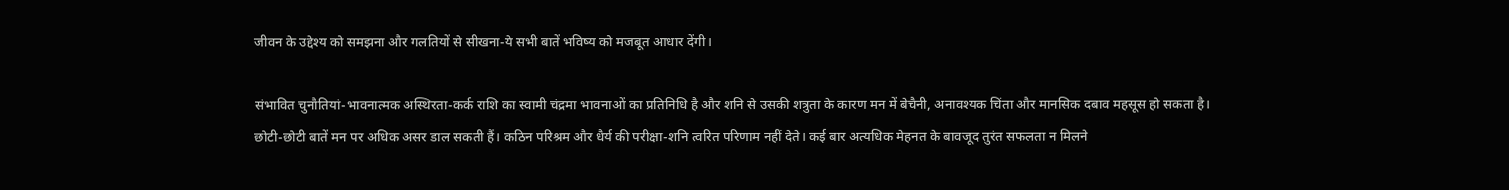जीवन के उद्देश्य को समझना और गलतियों से सीखना-ये सभी बातें भविष्य को मजबूत आधार देंगी।

संभावित चुनौतियां-भावनात्मक अस्थिरता-कर्क राशि का स्वामी चंद्रमा भावनाओं का प्रतिनिधि है और शनि से उसकी शत्रुता के कारण मन में बेचैनी, अनावश्यक चिंता और मानसिक दबाव महसूस हो सकता है। छोटी-छोटी बातें मन पर अधिक असर डाल सकती हैं। कठिन परिश्रम और धैर्य की परीक्षा-शनि त्वरित परिणाम नहीं देते। कई बार अत्यधिक मेहनत के बावजूद तुरंत सफलता न मिलने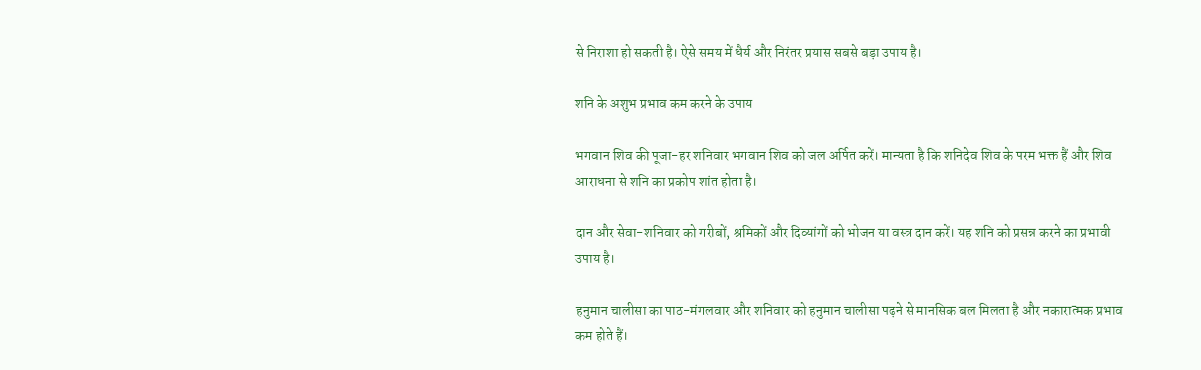से निराशा हो सकती है। ऐसे समय में धैर्य और निरंतर प्रयास सबसे बड़ा उपाय है।

शनि के अशुभ प्रभाव कम करने के उपाय

भगवान शिव की पूजा-हर शनिवार भगवान शिव को जल अर्पित करें। मान्यता है कि शनिदेव शिव के परम भक्त हैं और शिव आराधना से शनि का प्रकोप शांत होता है।

दान और सेवा-शनिवार को गरीबों, श्रमिकों और दिव्यांगों को भोजन या वस्त्र दान करें। यह शनि को प्रसन्न करने का प्रभावी उपाय है।

हनुमान चालीसा का पाठ-मंगलवार और शनिवार को हनुमान चालीसा पढ़ने से मानसिक बल मिलता है और नकारात्मक प्रभाव कम होते हैं।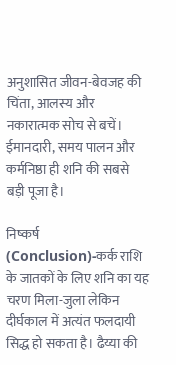अनुशासित जीवन-बेवजह की चिंता, आलस्य और नकारात्मक सोच से बचें। ईमानदारी, समय पालन और कर्मनिष्ठा ही शनि की सबसे बड़ी पूजा है।

निष्कर्ष (Conclusion)-कर्क राशि के जातकों के लिए शनि का यह चरण मिला-जुला लेकिन दीर्घकाल में अत्यंत फलदायी सिद्ध हो सकता है। ढैय्या की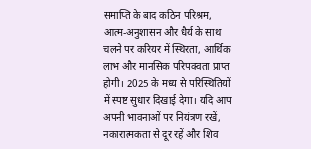समाप्ति के बाद कठिन परिश्रम, आत्म-अनुशासन और धैर्य के साथ चलने पर करियर में स्थिरता, आर्थिक लाभ और मानसिक परिपक्वता प्राप्त होगी। 2025 के मध्य से परिस्थितियों में स्पष्ट सुधार दिखाई देगा। यदि आप अपनी भावनाओं पर नियंत्रण रखें, नकारात्मकता से दूर रहें और शिव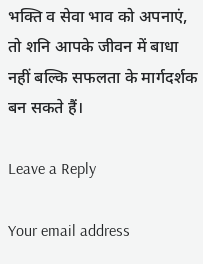भक्ति व सेवा भाव को अपनाएं, तो शनि आपके जीवन में बाधा नहीं बल्कि सफलता के मार्गदर्शक बन सकते हैं।

Leave a Reply

Your email address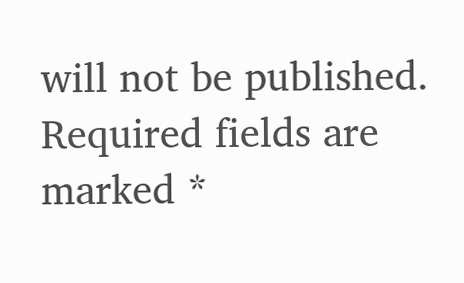will not be published. Required fields are marked *